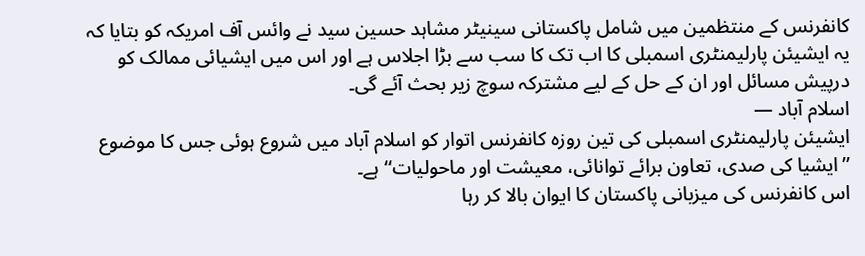کانفرنس کے منتظمین میں شامل پاکستانی سینیٹر مشاہد حسین سید نے وائس آف امریکہ کو بتایا کہ یہ ایشیئن پارلیمنٹری اسمبلی کا اب تک کا سب سے بڑا اجلاس ہے اور اس میں ایشیائی ممالک کو درپیش مسائل اور ان کے حل کے لیے مشترکہ سوچ زیر بحث آئے گی۔
اسلام آباد —
ایشیئن پارلیمنٹری اسمبلی کی تین روزہ کانفرنس اتوار کو اسلام آباد میں شروع ہوئی جس کا موضوع ’’ایشیا کی صدی، تعاون برائے توانائی، معیشت اور ماحولیات‘‘ ہے۔
اس کانفرنس کی میزبانی پاکستان کا ایوان بالا کر رہا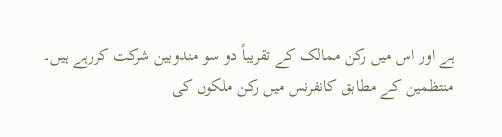ہے اور اس میں رکن ممالک کے تقریباً دو سو مندوبین شرکت کررہے ہیں۔
منتظمین کے مطابق کانفرنس میں رکن ملکوں کی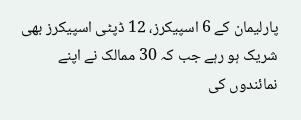پارلیمان کے 6 اسپیکرز، 12 ڈپٹی اسپیکرز بھی شریک ہو رہے جب کہ 30 ممالک نے اپنے نمائندوں کی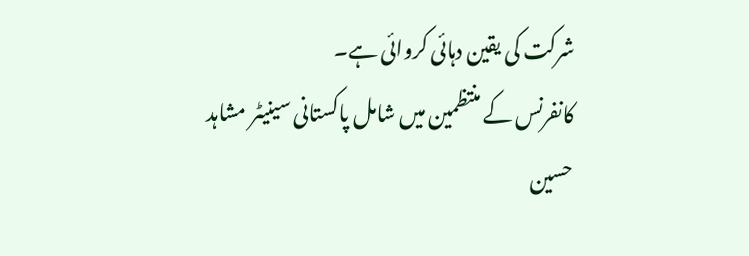شرکت کی یقین دہائی کروائی ہے۔
کانفرنس کے منتظمین میں شامل پاکستانی سینیٹر مشاہد حسین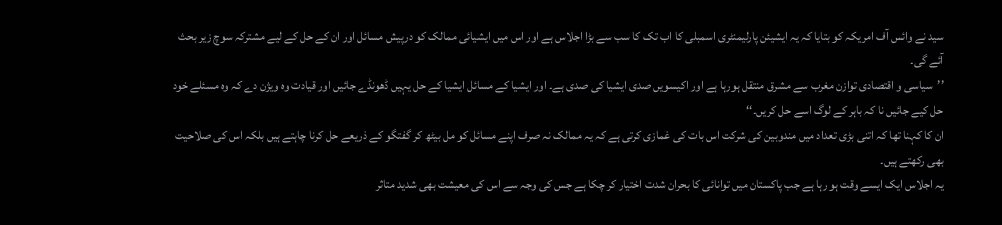سید نے وائس آف امریکہ کو بتایا کہ یہ ایشیئن پارلیمنٹری اسمبلی کا اب تک کا سب سے بڑا اجلاس ہے اور اس میں ایشیائی ممالک کو درپیش مسائل اور ان کے حل کے لیے مشترکہ سوچ زیر بحث آئے گی۔
’’سیاسی و اقتصادی توازن مغرب سے مشرق منتقل ہورہا ہے اور اکیسویں صدی ایشیا کی صدی ہے۔ اور ایشیا کے مسائل ایشیا کے حل یہیں ڈھونڈے جائیں اور قیادت وہ ویژن دے کہ وہ مسئلے خود حل کیے جائیں نا کہ باہر کے لوگ اسے حل کریں۔‘‘
ان کا کہنا تھا کہ اتنی بڑی تعداد میں مندوبین کی شرکت اس بات کی غمازی کرتی ہے کہ یہ ممالک نہ صرف اپنے مسائل کو مل بیٹھ کر گفتگو کے ذریعے حل کرنا چاہتے ہیں بلکہ اس کی صلاحیت بھی رکھتے ہیں۔
یہ اجلاس ایک ایسے وقت ہو رہا ہے جب پاکستان میں توانائی کا بحران شدت اختیار کر چکا ہے جس کی وجہ سے اس کی معیشت بھی شدید متاثر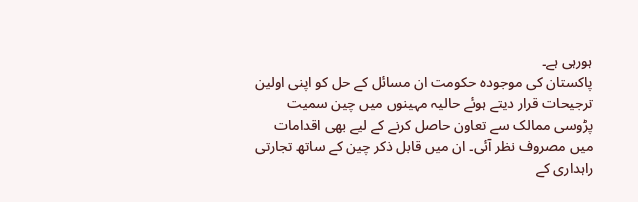ہورہی ہے۔
پاکستان کی موجودہ حکومت ان مسائل کے حل کو اپنی اولین ترجیحات قرار دیتے ہوئے حالیہ مہینوں میں چین سمیت پڑوسی ممالک سے تعاون حاصل کرنے کے لیے بھی اقدامات میں مصروف نظر آئی۔ ان میں قابل ذکر چین کے ساتھ تجارتی راہداری کے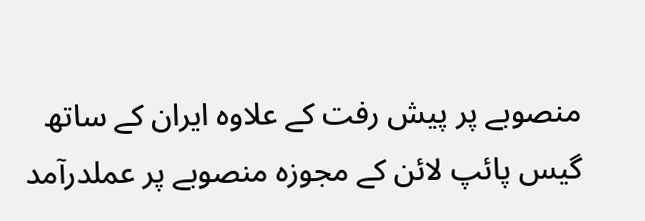منصوبے پر پیش رفت کے علاوہ ایران کے ساتھ گیس پائپ لائن کے مجوزہ منصوبے پر عملدرآمد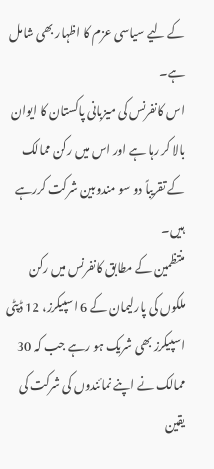کے لیے سیاسی عزم کا اظہار بھی شامل ہے۔
اس کانفرنس کی میزبانی پاکستان کا ایوان بالا کر رہا ہے اور اس میں رکن ممالک کے تقریباً دو سو مندوبین شرکت کررہے ہیں۔
منتظمین کے مطابق کانفرنس میں رکن ملکوں کی پارلیمان کے 6 اسپیکرز، 12 ڈپٹی اسپیکرز بھی شریک ہو رہے جب کہ 30 ممالک نے اپنے نمائندوں کی شرکت کی یقین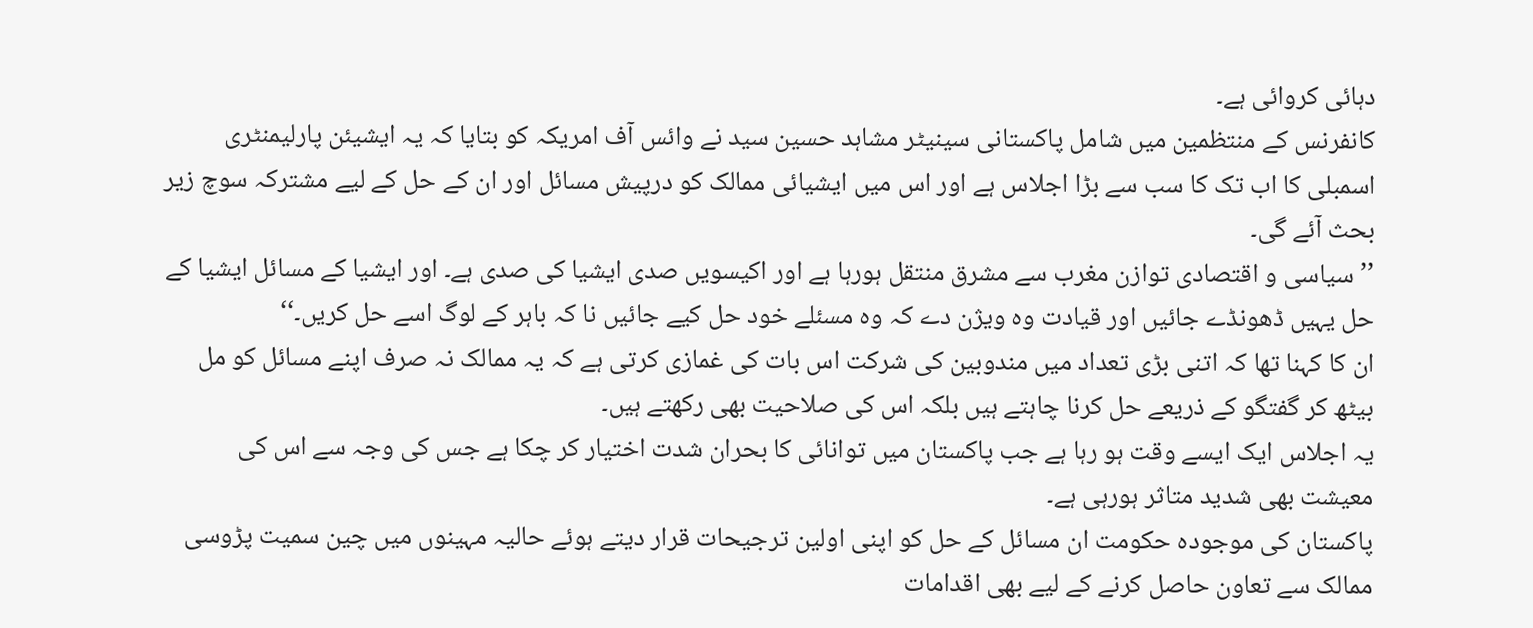دہائی کروائی ہے۔
کانفرنس کے منتظمین میں شامل پاکستانی سینیٹر مشاہد حسین سید نے وائس آف امریکہ کو بتایا کہ یہ ایشیئن پارلیمنٹری اسمبلی کا اب تک کا سب سے بڑا اجلاس ہے اور اس میں ایشیائی ممالک کو درپیش مسائل اور ان کے حل کے لیے مشترکہ سوچ زیر بحث آئے گی۔
’’سیاسی و اقتصادی توازن مغرب سے مشرق منتقل ہورہا ہے اور اکیسویں صدی ایشیا کی صدی ہے۔ اور ایشیا کے مسائل ایشیا کے حل یہیں ڈھونڈے جائیں اور قیادت وہ ویژن دے کہ وہ مسئلے خود حل کیے جائیں نا کہ باہر کے لوگ اسے حل کریں۔‘‘
ان کا کہنا تھا کہ اتنی بڑی تعداد میں مندوبین کی شرکت اس بات کی غمازی کرتی ہے کہ یہ ممالک نہ صرف اپنے مسائل کو مل بیٹھ کر گفتگو کے ذریعے حل کرنا چاہتے ہیں بلکہ اس کی صلاحیت بھی رکھتے ہیں۔
یہ اجلاس ایک ایسے وقت ہو رہا ہے جب پاکستان میں توانائی کا بحران شدت اختیار کر چکا ہے جس کی وجہ سے اس کی معیشت بھی شدید متاثر ہورہی ہے۔
پاکستان کی موجودہ حکومت ان مسائل کے حل کو اپنی اولین ترجیحات قرار دیتے ہوئے حالیہ مہینوں میں چین سمیت پڑوسی ممالک سے تعاون حاصل کرنے کے لیے بھی اقدامات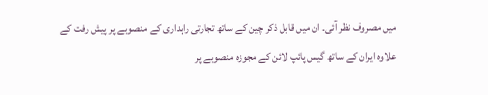میں مصروف نظر آئی۔ ان میں قابل ذکر چین کے ساتھ تجارتی راہداری کے منصوبے پر پیش رفت کے علاوہ ایران کے ساتھ گیس پائپ لائن کے مجوزہ منصوبے پر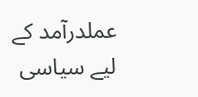عملدرآمد کے لیے سیاسی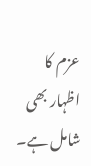عزم کا اظہار بھی شامل ہے۔